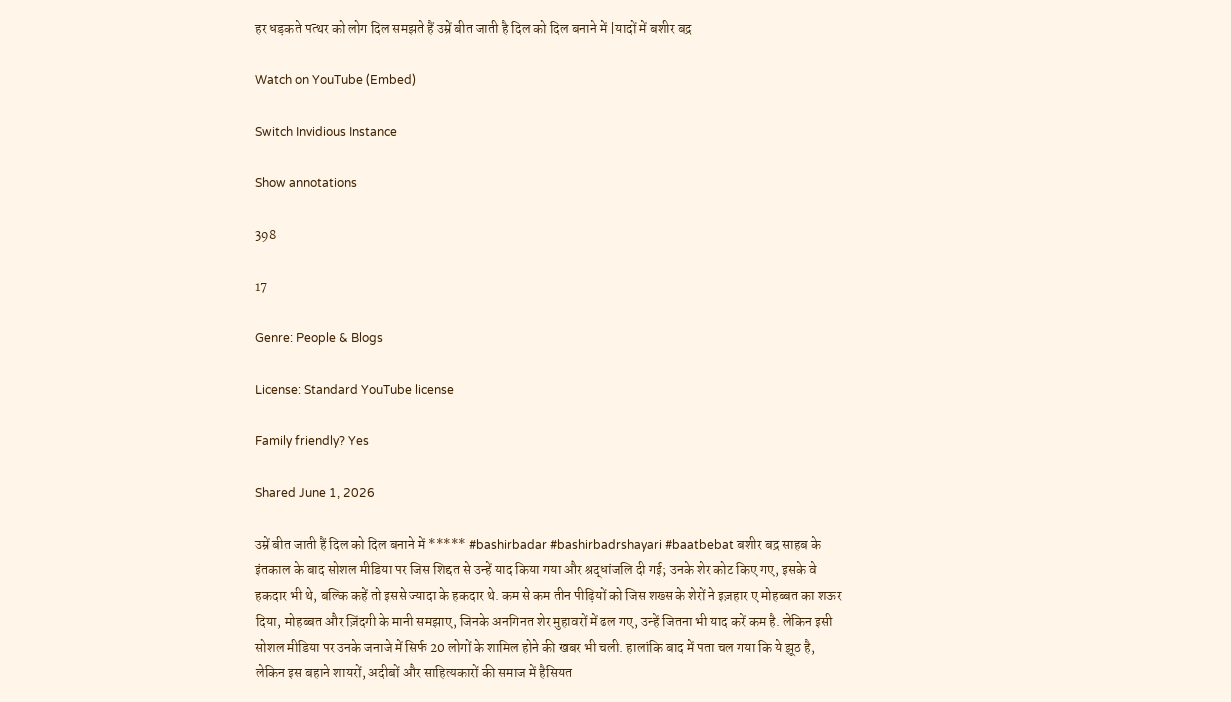हर धड़कते पत्थर को लोग दिल समझते हैं उम्रें बीत जाती है दिल को दिल बनाने में |यादों में बशीर बद्र

Watch on YouTube (Embed)

Switch Invidious Instance

Show annotations

398

17

Genre: People & Blogs

License: Standard YouTube license

Family friendly? Yes

Shared June 1, 2026

उम्रें बीत जाती हैं दिल को दिल बनाने में ***** #bashirbadar #bashirbadrshayari #baatbebat बशीर बद्र साहब के इंतकाल के बाद सोशल मीडिया पर जिस शिद्दत से उन्हें याद किया गया और श्रद्धांजलि दी गई; उनके शेर कोट किए गए, इसके वे हकदार भी थे, बल्कि कहें तो इससे ज्यादा के हकदार थे. कम से कम तीन पीढ़ियों को जिस शख्स के शेरों ने इज़हार ए मोहब्बत का शऊर दिया, मोहब्बत और ज़िंदगी के मानी समझाए, जिनके अनगिनत शेर मुहावरों में ढल गए, उन्हें जितना भी याद करें कम है. लेकिन इसी सोशल मीडिया पर उनके जनाजे में सिर्फ 20 लोगों के शामिल होने की खबर भी चली. हालांकि बाद में पता चल गया कि ये झूठ है, लेकिन इस बहाने शायरों, अदीबों और साहित्यकारों की समाज में हैसियत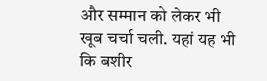और सम्मान को लेकर भी खूब चर्चा चली. यहां यह भी कि बशीर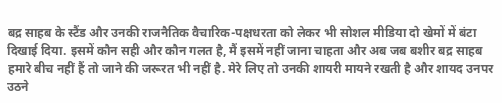बद्र साहब के स्टैंड और उनकी राजनैतिक वैचारिक-पक्षधरता को लेकर भी सोशल मीडिया दो खेमों में बंटा दिखाई दिया. इसमें कौन सही और कौन गलत है, मैं इसमें नहीं जाना चाहता और अब जब बशीर बद्र साहब हमारे बीच नहीं हैं तो जाने की जरूरत भी नहीं है. मेरे लिए तो उनकी शायरी मायने रखती है और शायद उनपर उठने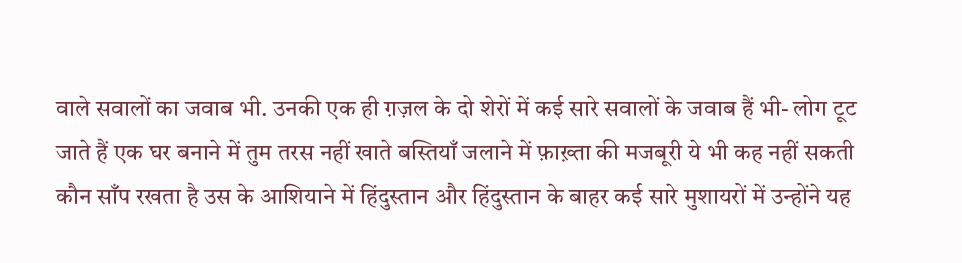वाले सवालों का जवाब भी. उनकी एक ही ग़ज़ल के दो शेरों में कई सारे सवालों के जवाब हैं भी- लोग टूट जाते हैं एक घर बनाने में तुम तरस नहीं खाते बस्तियाँ जलाने में फ़ाख़्ता की मजबूरी ये भी कह नहीं सकती कौन साँप रखता है उस के आशियाने में हिंदुस्तान और हिंदुस्तान के बाहर कई सारे मुशायरों में उन्होंने यह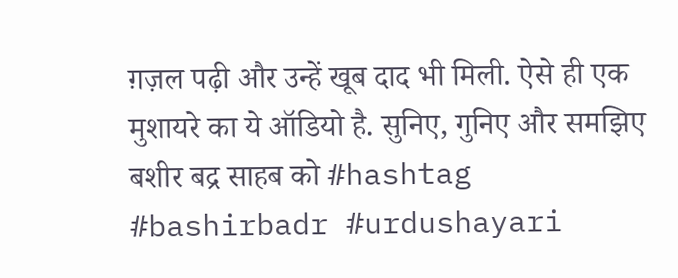ग़ज़ल पढ़ी और उन्हें खूब दाद भी मिली. ऐसे ही एक मुशायरे का ये ऑडियो है. सुनिए, गुनिए और समझिए बशीर बद्र साहब को #hashtag #bashirbadr #urdushayari